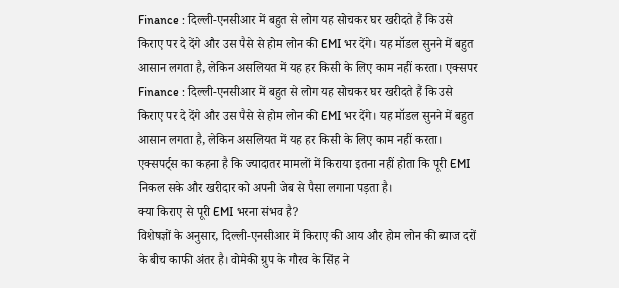Finance : दिल्ली-एनसीआर में बहुत से लोग यह सोचकर घर खरीदते हैं कि उसे किराए पर दे देंगे और उस पैसे से होम लोन की EMI भर देंगे। यह मॉडल सुनने में बहुत आसान लगता है, लेकिन असलियत में यह हर किसी के लिए काम नहीं करता। एक्सपर
Finance : दिल्ली-एनसीआर में बहुत से लोग यह सोचकर घर खरीदते हैं कि उसे किराए पर दे देंगे और उस पैसे से होम लोन की EMI भर देंगे। यह मॉडल सुनने में बहुत आसान लगता है, लेकिन असलियत में यह हर किसी के लिए काम नहीं करता। एक्सपर्ट्स का कहना है कि ज्यादातर मामलों में किराया इतना नहीं होता कि पूरी EMI निकल सके और खरीदार को अपनी जेब से पैसा लगाना पड़ता है।
क्या किराए से पूरी EMI भरना संभव है?
विशेषज्ञों के अनुसार, दिल्ली-एनसीआर में किराए की आय और होम लोन की ब्याज दरों के बीच काफी अंतर है। वोमेकी ग्रुप के गौरव के सिंह ने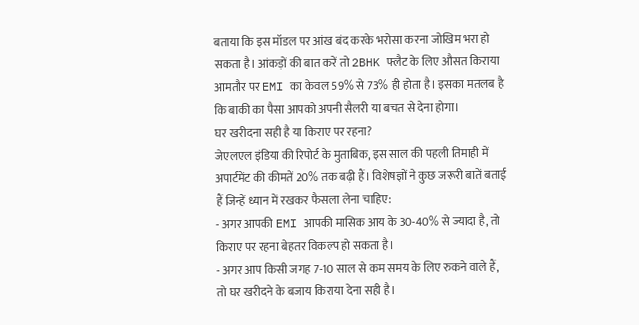बताया कि इस मॉडल पर आंख बंद करके भरोसा करना जोखिम भरा हो सकता है। आंकड़ों की बात करें तो 2BHK फ्लैट के लिए औसत किराया आमतौर पर EMI का केवल 59% से 73% ही होता है। इसका मतलब है कि बाकी का पैसा आपको अपनी सैलरी या बचत से देना होगा।
घर खरीदना सही है या किराए पर रहना?
जेएलएल इंडिया की रिपोर्ट के मुताबिक, इस साल की पहली तिमाही में अपार्टमेंट की कीमतें 20% तक बढ़ी हैं। विशेषज्ञों ने कुछ जरूरी बातें बताई हैं जिन्हें ध्यान में रखकर फैसला लेना चाहिए:
- अगर आपकी EMI आपकी मासिक आय के 30-40% से ज्यादा है, तो किराए पर रहना बेहतर विकल्प हो सकता है।
- अगर आप किसी जगह 7-10 साल से कम समय के लिए रुकने वाले हैं, तो घर खरीदने के बजाय किराया देना सही है।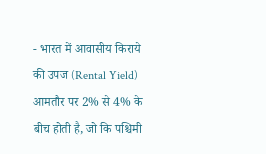- भारत में आवासीय किराये की उपज (Rental Yield) आमतौर पर 2% से 4% के बीच होती है, जो कि पश्चिमी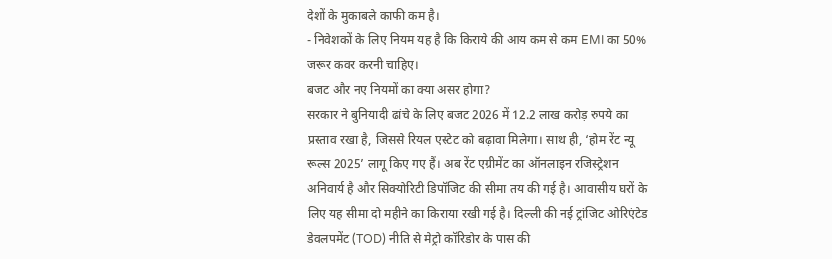देशों के मुकाबले काफी कम है।
- निवेशकों के लिए नियम यह है कि किराये की आय कम से कम EMI का 50% जरूर कवर करनी चाहिए।
बजट और नए नियमों का क्या असर होगा?
सरकार ने बुनियादी ढांचे के लिए बजट 2026 में 12.2 लाख करोड़ रुपये का प्रस्ताव रखा है, जिससे रियल एस्टेट को बढ़ावा मिलेगा। साथ ही, ‘होम रेंट न्यू रूल्स 2025’ लागू किए गए हैं। अब रेंट एग्रीमेंट का ऑनलाइन रजिस्ट्रेशन अनिवार्य है और सिक्योरिटी डिपॉजिट की सीमा तय की गई है। आवासीय घरों के लिए यह सीमा दो महीने का किराया रखी गई है। दिल्ली की नई ट्रांजिट ओरिएंटेड डेवलपमेंट (TOD) नीति से मेट्रो कॉरिडोर के पास की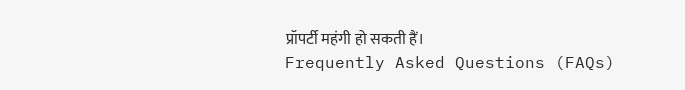प्रॉपर्टी महंगी हो सकती हैं।
Frequently Asked Questions (FAQs)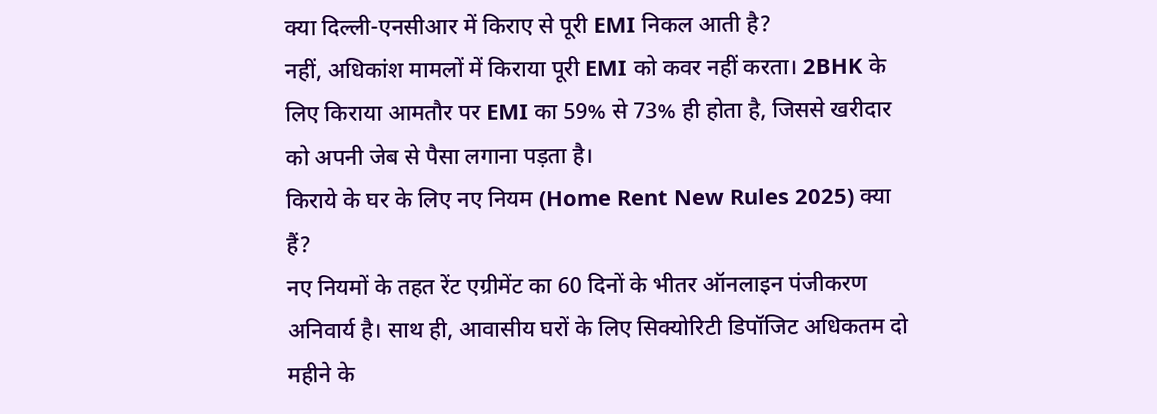क्या दिल्ली-एनसीआर में किराए से पूरी EMI निकल आती है?
नहीं, अधिकांश मामलों में किराया पूरी EMI को कवर नहीं करता। 2BHK के लिए किराया आमतौर पर EMI का 59% से 73% ही होता है, जिससे खरीदार को अपनी जेब से पैसा लगाना पड़ता है।
किराये के घर के लिए नए नियम (Home Rent New Rules 2025) क्या हैं?
नए नियमों के तहत रेंट एग्रीमेंट का 60 दिनों के भीतर ऑनलाइन पंजीकरण अनिवार्य है। साथ ही, आवासीय घरों के लिए सिक्योरिटी डिपॉजिट अधिकतम दो महीने के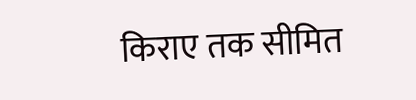किराए तक सीमित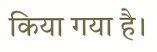किया गया है।